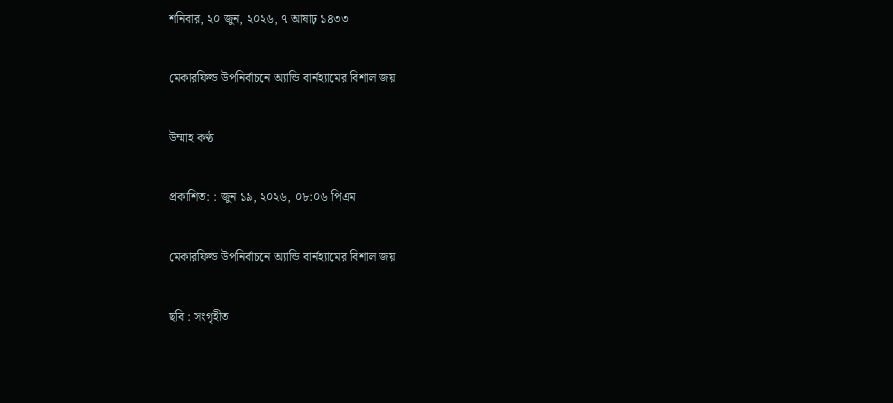শনিবার, ২০ জুন, ২০২৬, ৭ আষাঢ় ১৪৩৩

মেকারফিল্ড উপনির্বাচনে অ্যান্ডি বার্নহ্যামের বিশাল জয়

উম্মাহ কণ্ঠ

প্রকাশিত: : জুন ১৯, ২০২৬, ০৮:০৬ পিএম

মেকারফিল্ড উপনির্বাচনে অ্যান্ডি বার্নহ্যামের বিশাল জয়

ছবি : সংগৃহীত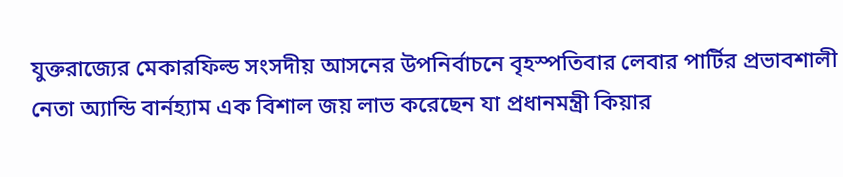যুক্তরাজ্যের মেকারফিল্ড সংসদীয় আসনের উপনির্বাচনে বৃহস্পতিবার লেবার পার্টির প্রভাবশালী নেতা অ্যান্ডি বার্নহ্যাম এক বিশাল জয় লাভ করেছেন যা প্রধানমন্ত্রী কিয়ার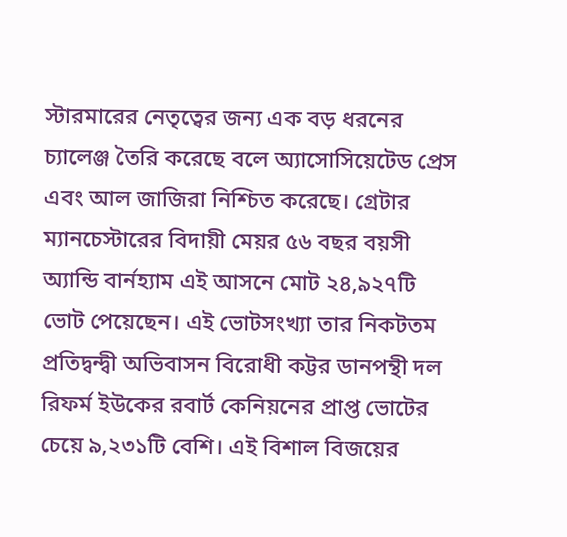স্টারমারের নেতৃত্বের জন্য এক বড় ধরনের চ্যালেঞ্জ তৈরি করেছে বলে অ্যাসোসিয়েটেড প্রেস এবং আল জাজিরা নিশ্চিত করেছে। গ্রেটার ম্যানচেস্টারের বিদায়ী মেয়র ৫৬ বছর বয়সী অ্যান্ডি বার্নহ্যাম এই আসনে মোট ২৪,৯২৭টি ভোট পেয়েছেন। এই ভোটসংখ্যা তার নিকটতম প্রতিদ্বন্দ্বী অভিবাসন বিরোধী কট্টর ডানপন্থী দল রিফর্ম ইউকের রবার্ট কেনিয়নের প্রাপ্ত ভোটের চেয়ে ৯,২৩১টি বেশি। এই বিশাল বিজয়ের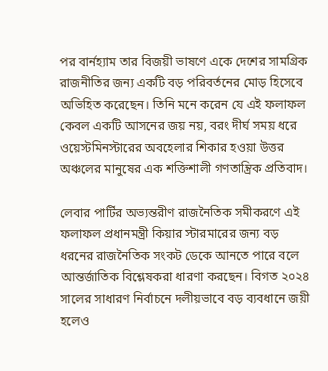পর বার্নহ্যাম তার বিজয়ী ভাষণে একে দেশের সামগ্রিক রাজনীতির জন্য একটি বড় পরিবর্তনের মোড় হিসেবে অভিহিত করেছেন। তিনি মনে করেন যে এই ফলাফল কেবল একটি আসনের জয় নয়, বরং দীর্ঘ সময় ধরে ওয়েস্টমিনস্টারের অবহেলার শিকার হওয়া উত্তর অঞ্চলের মানুষের এক শক্তিশালী গণতান্ত্রিক প্রতিবাদ।

লেবার পার্টির অভ্যন্তরীণ রাজনৈতিক সমীকরণে এই ফলাফল প্রধানমন্ত্রী কিয়ার স্টারমারের জন্য বড় ধরনের রাজনৈতিক সংকট ডেকে আনতে পারে বলে আন্তর্জাতিক বিশ্লেষকরা ধারণা করছেন। বিগত ২০২৪ সালের সাধারণ নির্বাচনে দলীয়ভাবে বড় ব্যবধানে জয়ী হলেও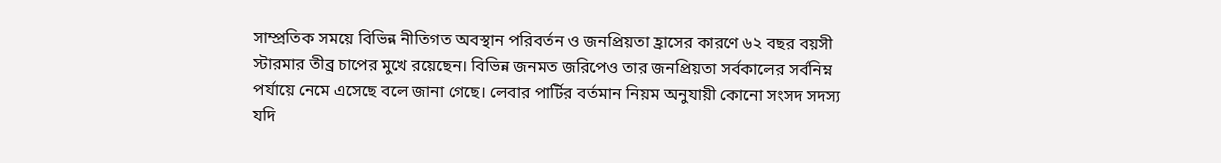সাম্প্রতিক সময়ে বিভিন্ন নীতিগত অবস্থান পরিবর্তন ও জনপ্রিয়তা হ্রাসের কারণে ৬২ বছর বয়সী স্টারমার তীব্র চাপের মুখে রয়েছেন। বিভিন্ন জনমত জরিপেও তার জনপ্রিয়তা সর্বকালের সর্বনিম্ন পর্যায়ে নেমে এসেছে বলে জানা গেছে। লেবার পার্টির বর্তমান নিয়ম অনুযায়ী কোনো সংসদ সদস্য যদি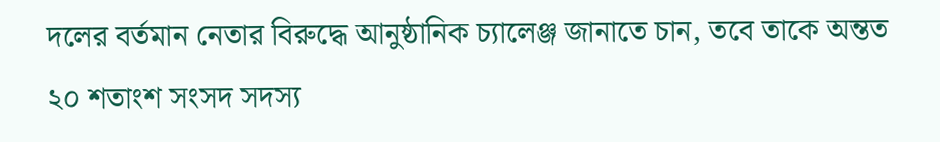দলের বর্তমান নেতার বিরুদ্ধে আনুষ্ঠানিক চ্যালেঞ্জ জানাতে চান, তবে তাকে অন্তত ২০ শতাংশ সংসদ সদস্য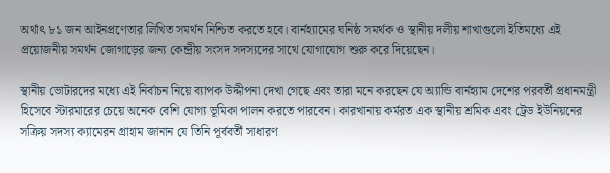অর্থাৎ ৮১ জন আইনপ্রণেতার লিখিত সমর্থন নিশ্চিত করতে হবে। বার্নহ্যামের ঘনিষ্ঠ সমর্থক ও স্থানীয় দলীয় শাখাগুলো ইতিমধ্যে এই প্রয়োজনীয় সমর্থন জোগাড়ের জন্য কেন্দ্রীয় সংসদ সদস্যদের সাথে যোগাযোগ শুরু করে দিয়েছেন।

স্থানীয় ভোটারদের মধ্যে এই নির্বাচন নিয়ে ব্যাপক উদ্দীপনা দেখা গেছে এবং তারা মনে করছেন যে অ্যান্ডি বার্নহ্যাম দেশের পরবর্তী প্রধানমন্ত্রী হিসেবে স্টারমারের চেয়ে অনেক বেশি যোগ্য ভূমিকা পালন করতে পারবেন। কারখানায় কর্মরত এক স্থানীয় শ্রমিক এবং ট্রেড ইউনিয়নের সক্রিয় সদস্য ক্যামেরন গ্রাহাম জানান যে তিনি পূর্ববর্তী সাধারণ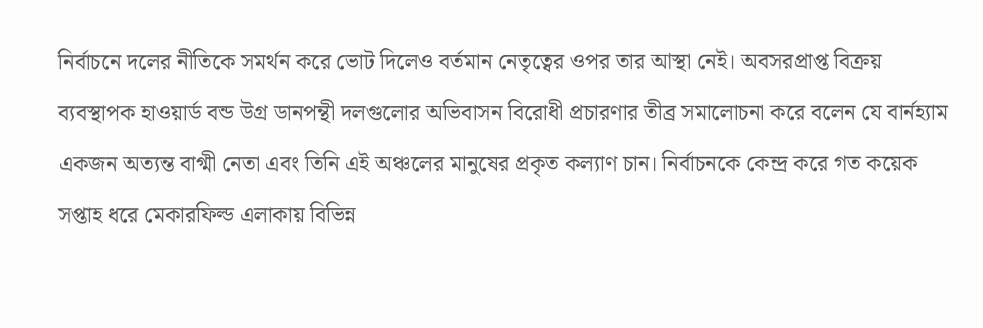নির্বাচনে দলের নীতিকে সমর্থন করে ভোট দিলেও বর্তমান নেতৃত্বের ওপর তার আস্থা নেই। অবসরপ্রাপ্ত বিক্রয় ব্যবস্থাপক হাওয়ার্ড বন্ড উগ্র ডানপন্থী দলগুলোর অভিবাসন বিরোধী প্রচারণার তীব্র সমালোচনা করে বলেন যে বার্নহ্যাম একজন অত্যন্ত বাগ্মী নেতা এবং তিনি এই অঞ্চলের মানুষের প্রকৃত কল্যাণ চান। নির্বাচনকে কেন্দ্র করে গত কয়েক সপ্তাহ ধরে মেকারফিল্ড এলাকায় বিভিন্ন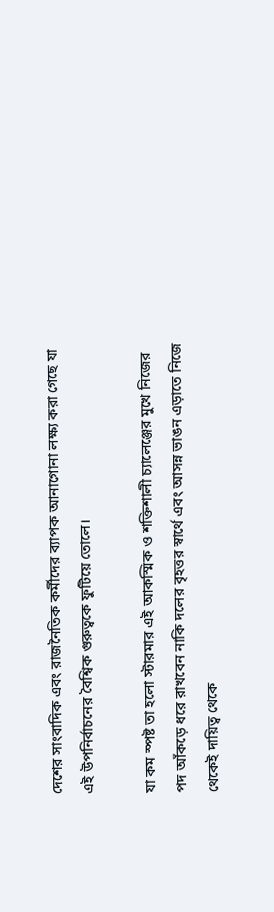দেশের সাংবাদিক এবং রাজনৈতিক কর্মীদের ব্যাপক আনাগোনা লক্ষ্য করা গেছে যা এই উপনির্বাচনের বৈশ্বিক গুরুত্বকে ফুটিয়ে তোলে।

যা কম স্পষ্ট তা হলো স্টারমার এই আকস্মিক ও শক্তিশালী চ্যালেঞ্জের মুখে নিজের পদ আঁকড়ে ধরে রাখবেন নাকি দলের বৃহত্তর স্বার্থে এবং আসন্ন ভাঙন এড়াতে নিজে থেকেই দায়িত্ব থেকে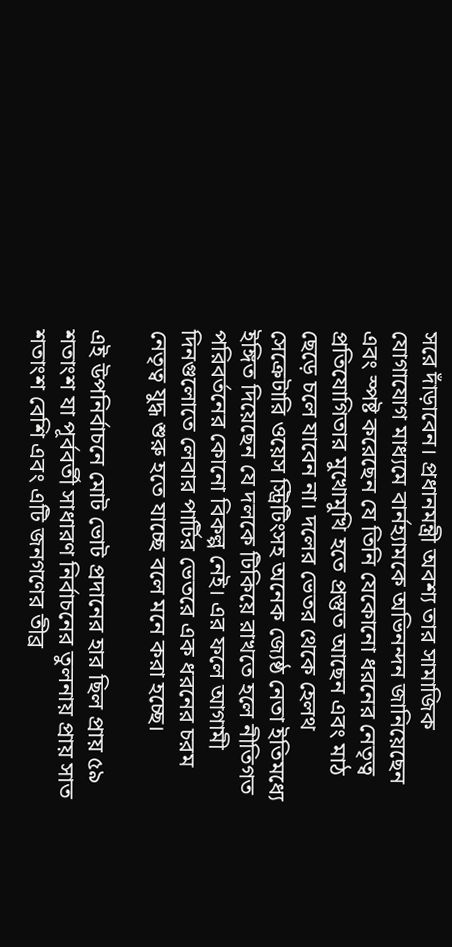সরে দাঁড়াবেন। প্রধানমন্ত্রী অবশ্য তার সামাজিক যোগাযোগ মাধ্যমে বার্নহ্যামকে অভিনন্দন জানিয়েছেন এবং স্পষ্ট করেছেন যে তিনি যেকোনো ধরনের নেতৃত্ব প্রতিযোগিতার মুখোমুখি হতে প্রস্তুত আছেন এবং মাঠ ছেড়ে চলে যাবেন না। দলের ভেতর থেকে হেলথ সেক্রেটারি ওয়েস স্ট্রিটিংসহ অনেক জ্যেষ্ঠ নেতা ইতিমধ্যে ইঙ্গিত দিয়েছেন যে দলকে টিকিয়ে রাখতে হলে নীতিগত পরিবর্তনের কোনো বিকল্প নেই। এর ফলে আগামী দিনগুলোতে লেবার পার্টির ভেতরে এক ধরনের চরম নেতৃত্ব যুদ্ধ শুরু হতে যাচ্ছে বলে মনে করা হচ্ছে।

এই উপনির্বাচনে মোট ভোট প্রদানের হার ছিল প্রায় ৫৯ শতাংশ যা পূর্ববর্তী সাধারণ নির্বাচনের তুলনায় প্রায় সাত শতাংশ বেশি এবং এটি জনগণের তীব্র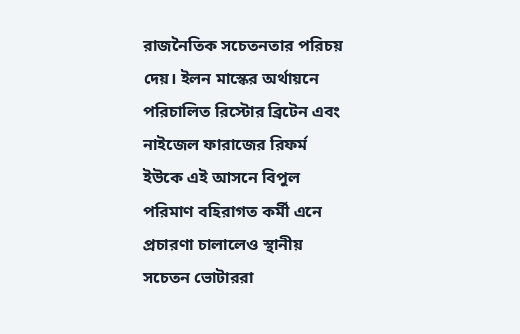রাজনৈতিক সচেতনতার পরিচয় দেয়। ইলন মাস্কের অর্থায়নে পরিচালিত রিস্টোর ব্রিটেন এবং নাইজেল ফারাজের রিফর্ম ইউকে এই আসনে বিপুল পরিমাণ বহিরাগত কর্মী এনে প্রচারণা চালালেও স্থানীয় সচেতন ভোটাররা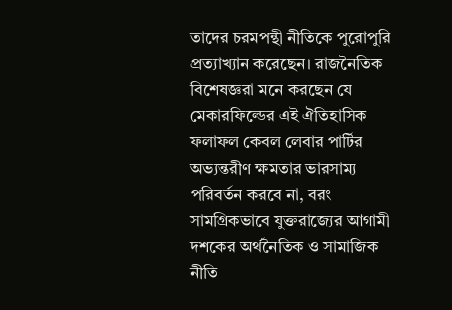তাদের চরমপন্থী নীতিকে পুরোপুরি প্রত্যাখ্যান করেছেন। রাজনৈতিক বিশেষজ্ঞরা মনে করছেন যে মেকারফিল্ডের এই ঐতিহাসিক ফলাফল কেবল লেবার পার্টির অভ্যন্তরীণ ক্ষমতার ভারসাম্য পরিবর্তন করবে না, বরং সামগ্রিকভাবে যুক্তরাজ্যের আগামী দশকের অর্থনৈতিক ও সামাজিক নীতি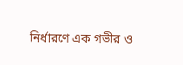নির্ধারণে এক গভীর ও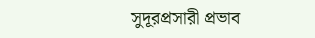সুদূরপ্রসারী প্রভাব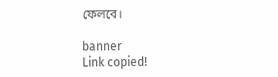ফেলবে।

banner
Link copied!